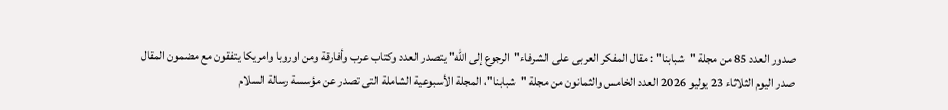صدور العدد 85 من مجلة "شبابنا" : مقال المفكر العربى على الشرفاء"الرجوع إلى الله" يتصدر العدد وكتاب عرب وأفارقة ومن اوروبا وامريكا يتفقون مع مضمون المقال
صدر اليوم الثلاثاء 23 يوليو 2026 العدد الخامس والثمانون من مجلة "شبابنا"، المجلة الأسبوعية الشاملة التى تصدر عن مؤسسة رسالة السلام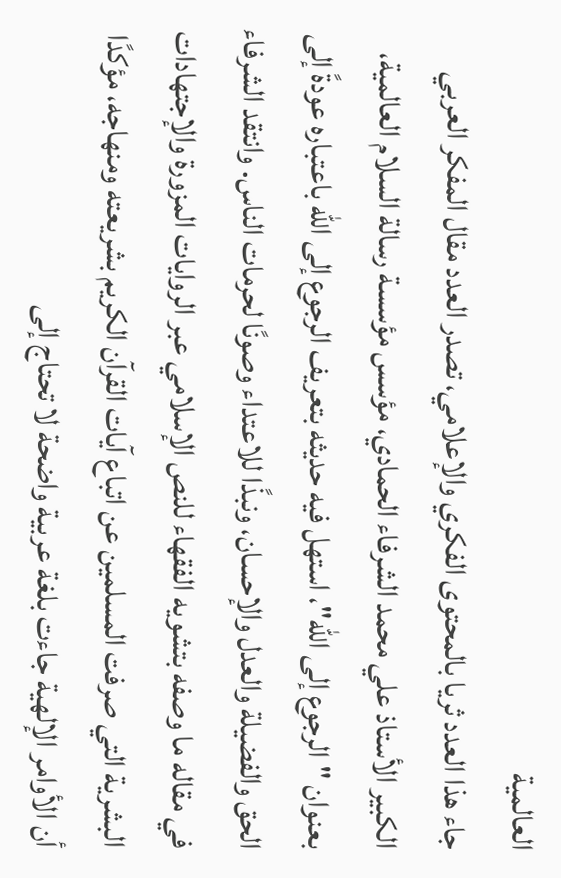العالمية
جاء هذا العدد ثريا بالمحتوى الفكري والإعلامي، تصدر العدد مقال المفكر العربي الكبير الأستاذ علي محمد الشرفاء الحمادي، مؤسس مؤسسة رسالة السلام العالمية، بعنوان "الرجوع إلى الله"، استهل فيه حديثه بتعريف الرجوع إلى الله باعتباره عودةً إلى الحق والفضيلة والعدل والإحسان، ونبذًا للاعتداء وصونًا لحرمات الناس. وانتقد الشرفاء في مقاله ما وصفه بتشويه الفقهاء للنص الإسلامي عبر الروايات المزورة والإجتهادات البشرية التي صرفت المسلمين عن اتباع آيات القرآن الكريم بشريعته ومنهاجه، مؤكدًا أن الأوامر الإلهية جاءت بلغة عربية واضحة لا تحتاج إلى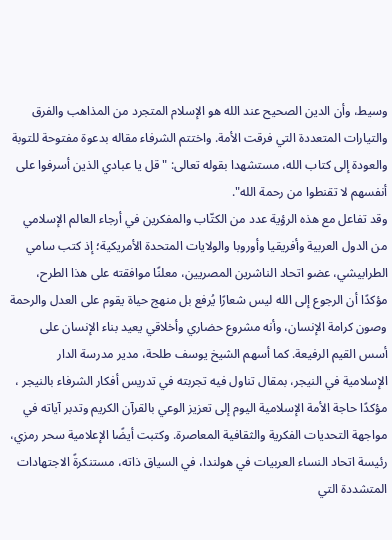وسيط، وأن الدين الصحيح عند الله هو الإسلام المتجرد من المذاهب والفرق والتيارات المتعددة التي فرقت الأمة. واختتم الشرفاء مقاله بدعوة مفتوحة للتوبة والعودة إلى كتاب الله، مستشهدا بقوله تعالى: "قل يا عبادي الذين أسرفوا على أنفسهم لا تقنطوا من رحمة الله".
وقد تفاعل مع هذه الرؤية عدد من الكتّاب والمفكرين في أرجاء العالم الإسلامي من الدول العربية وأفريقيا وأوروبا والولايات المتحدة الأمريكية؛ إذ كتب سامي الطرابيشي، عضو اتحاد الناشرين المصريين، معلنًا موافقته على هذا الطرح، مؤكدًا أن الرجوع إلى الله ليس شعارًا يُرفع بل منهج حياة يقوم على العدل والرحمة وصون كرامة الإنسان، وأنه مشروع حضاري وأخلاقي يعيد بناء الإنسان على أسس القيم الرفيعة. كما أسهم الشيخ يوسف طلحة، مدير مدرسة الدار الإسلامية في النيجر، بمقال تناول فيه تجربته في تدريس أفكار الشرفاء بالنيجر ، مؤكدًا حاجة الأمة الإسلامية اليوم إلى تعزيز الوعي بالقرآن الكريم وتدبر آياته في مواجهة التحديات الفكرية والثقافية المعاصرة. وكتبت أيضًا الإعلامية سحر رمزي، رئيسة اتحاد النساء العربيات في هولندا، في السياق ذاته، مستنكرةً الاجتهادات المتشددة التي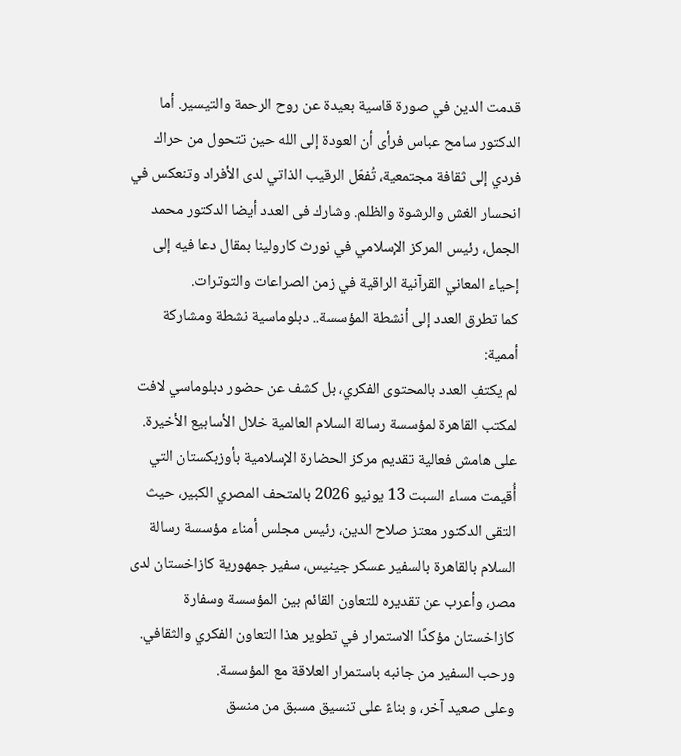قدمت الدين في صورة قاسية بعيدة عن روح الرحمة والتيسير. أما الدكتور سامح عباس فرأى أن العودة إلى الله حين تتحول من حراك فردي إلى ثقافة مجتمعية، تُفعّل الرقيب الذاتي لدى الأفراد وتنعكس في انحسار الغش والرشوة والظلم. وشارك فى العدد أيضا الدكتور محمد الجمل، رئيس المركز الإسلامي في نورث كارولينا بمقال دعا فيه إلى إحياء المعاني القرآنية الراقية في زمن الصراعات والتوترات.
كما تطرق العدد إلى أنشطة المؤسسة.. دبلوماسية نشطة ومشاركة أممية:
لم يكتفِ العدد بالمحتوى الفكري، بل كشف عن حضور دبلوماسي لافت لمكتب القاهرة لمؤسسة رسالة السلام العالمية خلال الأسابيع الأخيرة.
على هامش فعالية تقديم مركز الحضارة الإسلامية بأوزبكستان التي أُقيمت مساء السبت 13 يونيو 2026 بالمتحف المصري الكبير، حيث التقى الدكتور معتز صلاح الدين، رئيس مجلس أمناء مؤسسة رسالة السلام بالقاهرة بالسفير عسكر جينيس، سفير جمهورية كازاخستان لدى مصر، وأعرب عن تقديره للتعاون القائم بين المؤسسة وسفارة كازاخستان مؤكدًا الاستمرار في تطوير هذا التعاون الفكري والثقافي. ورحب السفير من جانبه باستمرار العلاقة مع المؤسسة.
وعلى صعيد آخر، و بناءً على تنسيق مسبق من منسق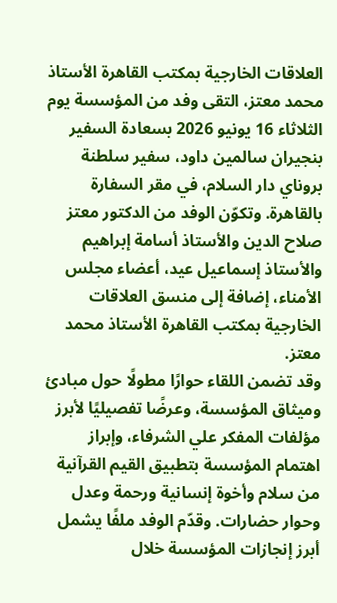العلاقات الخارجية بمكتب القاهرة الأستاذ محمد معتز، التقى وفد من المؤسسة يوم الثلاثاء 16 يونيو 2026 بسعادة السفير بنجيران سالمين داود، سفير سلطنة بروناي دار السلام، في مقر السفارة بالقاهرة. وتكوّن الوفد من الدكتور معتز صلاح الدين والأستاذ أسامة إبراهيم والأستاذ إسماعيل عيد، أعضاء مجلس الأمناء، إضافة إلى منسق العلاقات الخارجية بمكتب القاهرة الأستاذ محمد معتز.
وقد تضمن اللقاء حوارًا مطولًا حول مبادئ وميثاق المؤسسة، وعرضًا تفصيليًا لأبرز مؤلفات المفكر علي الشرفاء، وإبراز اهتمام المؤسسة بتطبيق القيم القرآنية من سلام وأخوة إنسانية ورحمة وعدل وحوار حضارات. وقدّم الوفد ملفًا يشمل أبرز إنجازات المؤسسة خلال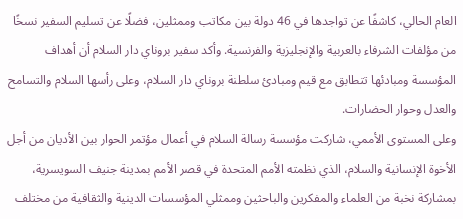العام الحالي، كاشفًا عن تواجدها في 46 دولة بين مكاتب وممثلين، فضلًا عن تسليم السفير نسخًا من مؤلفات الشرفاء بالعربية والإنجليزية والفرنسية. وأكد سفير بروناي دار السلام أن أهداف المؤسسة ومبادئها تتطابق مع قيم ومبادئ سلطنة بروناي دار السلام، وعلى رأسها السلام والتسامح والعدل وحوار الحضارات.
وعلى المستوى الأممي، شاركت مؤسسة رسالة السلام في أعمال مؤتمر الحوار بين الأديان من أجل الأخوة الإنسانية والسلام، الذي نظمته الأمم المتحدة في قصر الأمم بمدينة جنيف السويسرية، بمشاركة نخبة من العلماء والمفكرين والباحثين وممثلي المؤسسات الدينية والثقافية من مختلف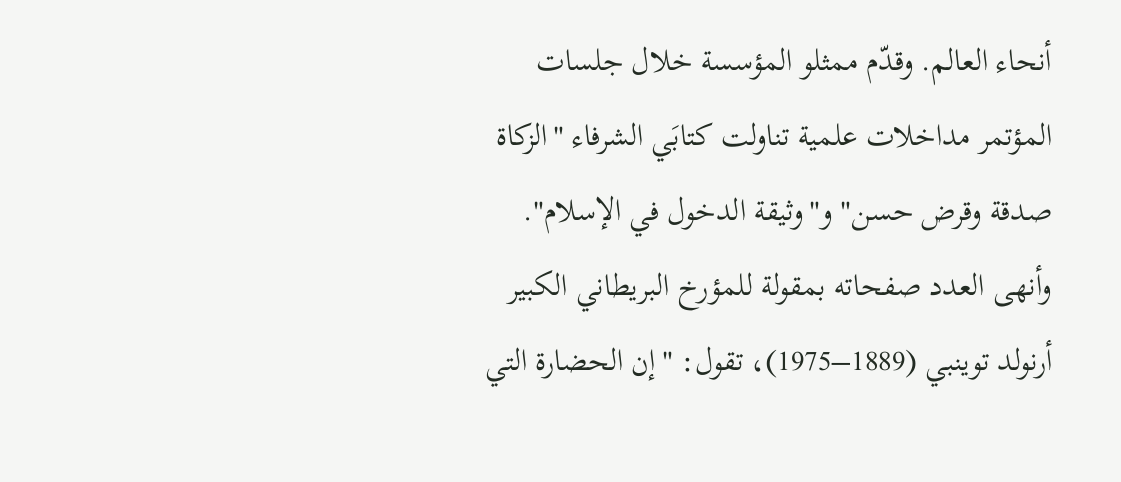أنحاء العالم. وقدّم ممثلو المؤسسة خلال جلسات المؤتمر مداخلات علمية تناولت كتابَي الشرفاء "الزكاة صدقة وقرض حسن" و"وثيقة الدخول في الإسلام".
وأنهى العدد صفحاته بمقولة للمؤرخ البريطاني الكبير أرنولد توينبي (1889–1975)، تقول: "إن الحضارة التي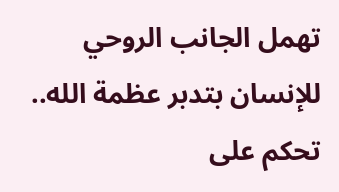تهمل الجانب الروحي للإنسان بتدبر عظمة الله.. تحكم على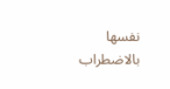نفسها بالاضطراب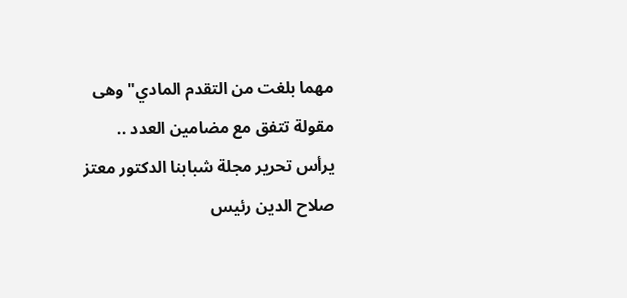مهما بلغت من التقدم المادي" وهى مقولة تتفق مع مضامين العدد ..
يرأس تحرير مجلة شبابنا الدكتور معتز صلاح الدين رئيس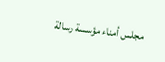مجلس أمناء مؤسسة رسالة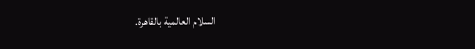السلام العالمية بالقاهرة.